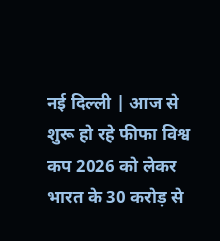नई दिल्ली | आज से शुरू हो रहे फीफा विश्व कप 2026 को लेकर भारत के 30 करोड़ से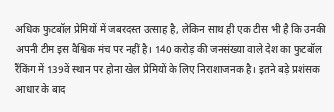अधिक फुटबॉल प्रेमियों में जबरदस्त उत्साह है, लेकिन साथ ही एक टीस भी है कि उनकी अपनी टीम इस वैश्विक मंच पर नहीं है। 140 करोड़ की जनसंख्या वाले देश का फुटबॉल रैंकिंग में 139वें स्थान पर होना खेल प्रेमियों के लिए निराशाजनक है। इतने बड़े प्रशंसक आधार के बाद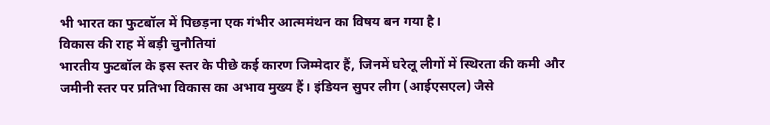भी भारत का फुटबॉल में पिछड़ना एक गंभीर आत्ममंथन का विषय बन गया है।
विकास की राह में बड़ी चुनौतियां
भारतीय फुटबॉल के इस स्तर के पीछे कई कारण जिम्मेदार हैं, जिनमें घरेलू लीगों में स्थिरता की कमी और जमीनी स्तर पर प्रतिभा विकास का अभाव मुख्य हैं। इंडियन सुपर लीग (आईएसएल) जैसे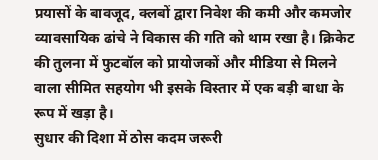प्रयासों के बावजूद, क्लबों द्वारा निवेश की कमी और कमजोर व्यावसायिक ढांचे ने विकास की गति को थाम रखा है। क्रिकेट की तुलना में फुटबॉल को प्रायोजकों और मीडिया से मिलने वाला सीमित सहयोग भी इसके विस्तार में एक बड़ी बाधा के रूप में खड़ा है।
सुधार की दिशा में ठोस कदम जरूरी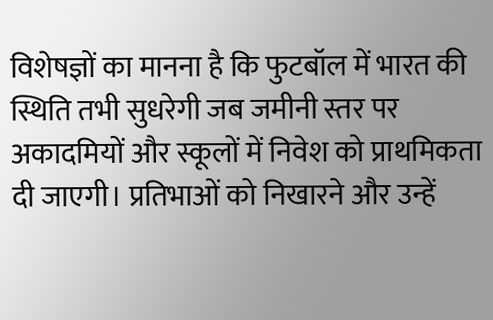विशेषज्ञों का मानना है कि फुटबॉल में भारत की स्थिति तभी सुधरेगी जब जमीनी स्तर पर अकादमियों और स्कूलों में निवेश को प्राथमिकता दी जाएगी। प्रतिभाओं को निखारने और उन्हें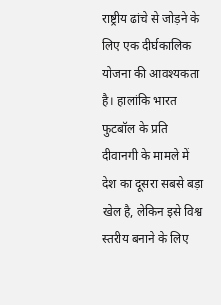राष्ट्रीय ढांचे से जोड़ने के लिए एक दीर्घकालिक योजना की आवश्यकता है। हालांकि भारत फुटबॉल के प्रति दीवानगी के मामले में देश का दूसरा सबसे बड़ा खेल है, लेकिन इसे विश्व स्तरीय बनाने के लिए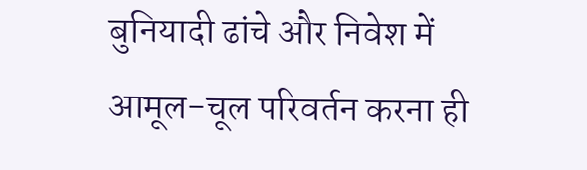बुनियादी ढांचे और निवेश में आमूल-चूल परिवर्तन करना ही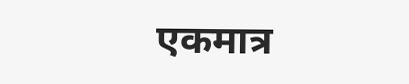एकमात्र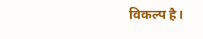विकल्प है।